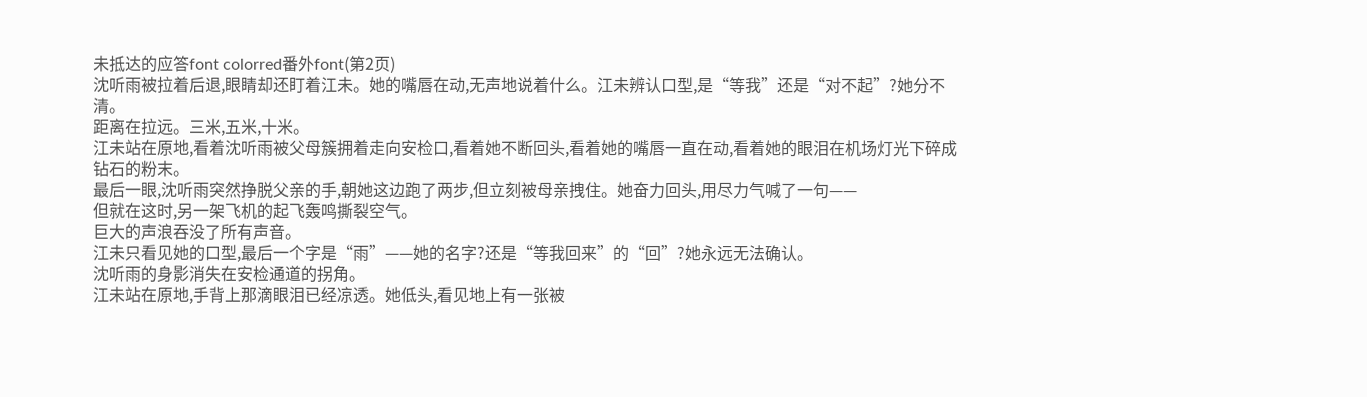未抵达的应答font colorred番外font(第2页)
沈听雨被拉着后退,眼睛却还盯着江未。她的嘴唇在动,无声地说着什么。江未辨认口型,是“等我”还是“对不起”?她分不清。
距离在拉远。三米,五米,十米。
江未站在原地,看着沈听雨被父母簇拥着走向安检口,看着她不断回头,看着她的嘴唇一直在动,看着她的眼泪在机场灯光下碎成钻石的粉末。
最后一眼,沈听雨突然挣脱父亲的手,朝她这边跑了两步,但立刻被母亲拽住。她奋力回头,用尽力气喊了一句——
但就在这时,另一架飞机的起飞轰鸣撕裂空气。
巨大的声浪吞没了所有声音。
江未只看见她的口型,最后一个字是“雨”——她的名字?还是“等我回来”的“回”?她永远无法确认。
沈听雨的身影消失在安检通道的拐角。
江未站在原地,手背上那滴眼泪已经凉透。她低头,看见地上有一张被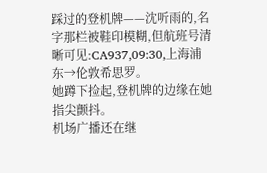踩过的登机牌——沈听雨的,名字那栏被鞋印模糊,但航班号清晰可见:CA937,09:30,上海浦东→伦敦希思罗。
她蹲下捡起,登机牌的边缘在她指尖颤抖。
机场广播还在继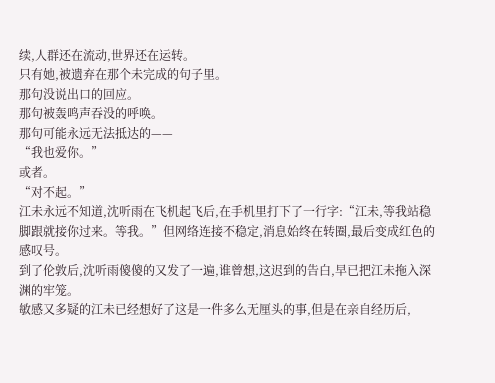续,人群还在流动,世界还在运转。
只有她,被遗弃在那个未完成的句子里。
那句没说出口的回应。
那句被轰鸣声吞没的呼唤。
那句可能永远无法抵达的——
“我也爱你。”
或者。
“对不起。”
江未永远不知道,沈听雨在飞机起飞后,在手机里打下了一行字:“江未,等我站稳脚跟就接你过来。等我。”但网络连接不稳定,消息始终在转圈,最后变成红色的感叹号。
到了伦敦后,沈听雨傻傻的又发了一遍,谁曾想,这迟到的告白,早已把江未拖入深渊的牢笼。
敏感又多疑的江未已经想好了这是一件多么无厘头的事,但是在亲自经历后,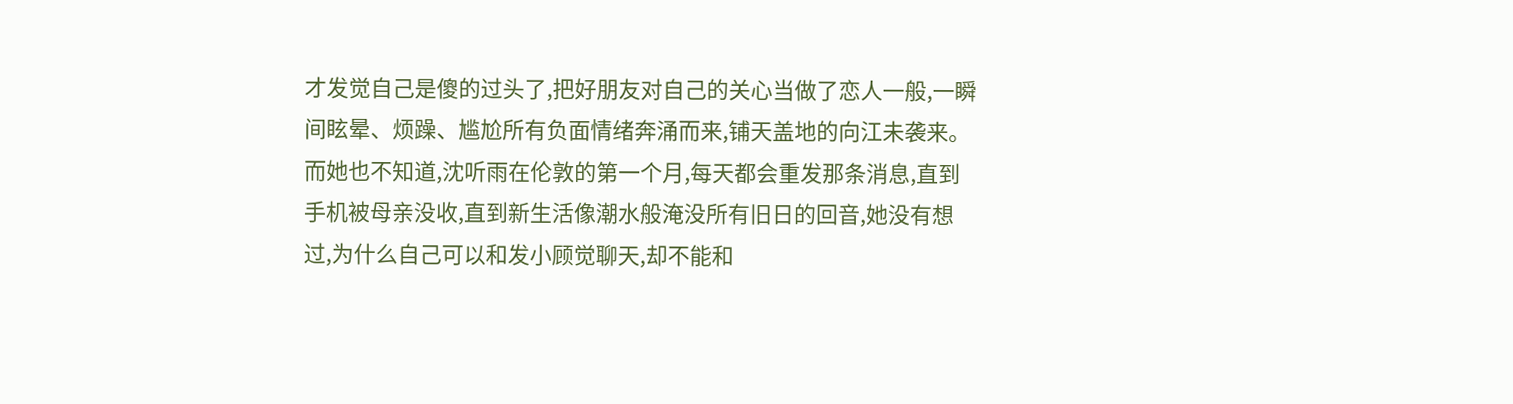才发觉自己是傻的过头了,把好朋友对自己的关心当做了恋人一般,一瞬间眩晕、烦躁、尴尬所有负面情绪奔涌而来,铺天盖地的向江未袭来。
而她也不知道,沈听雨在伦敦的第一个月,每天都会重发那条消息,直到手机被母亲没收,直到新生活像潮水般淹没所有旧日的回音,她没有想过,为什么自己可以和发小顾觉聊天,却不能和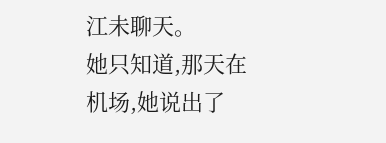江未聊天。
她只知道,那天在机场,她说出了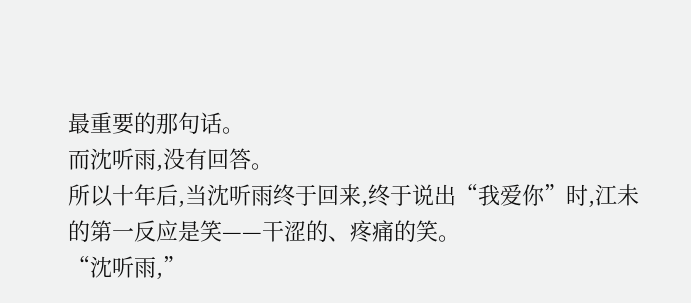最重要的那句话。
而沈听雨,没有回答。
所以十年后,当沈听雨终于回来,终于说出“我爱你”时,江未的第一反应是笑——干涩的、疼痛的笑。
“沈听雨,”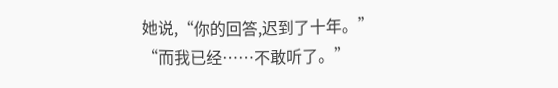她说,“你的回答,迟到了十年。”
“而我已经……不敢听了。”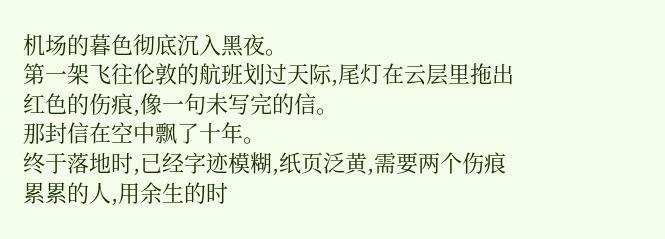机场的暮色彻底沉入黑夜。
第一架飞往伦敦的航班划过天际,尾灯在云层里拖出红色的伤痕,像一句未写完的信。
那封信在空中飘了十年。
终于落地时,已经字迹模糊,纸页泛黄,需要两个伤痕累累的人,用余生的时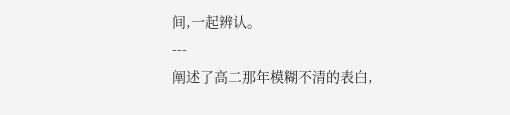间,一起辨认。
---
阐述了高二那年模糊不清的表白,